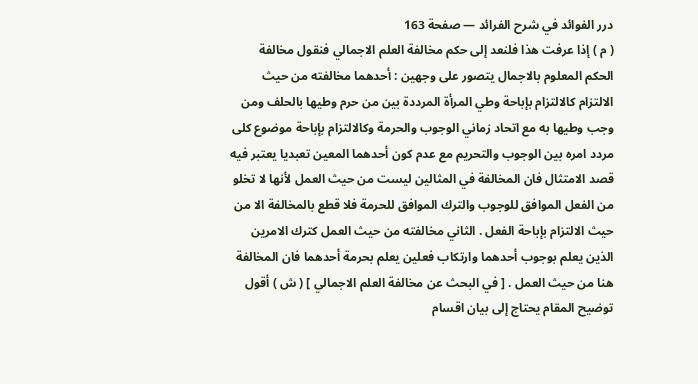درر الفوائد في شرح الفرائد — صفحة 163
( م ) إذا عرفت هذا فلنعد إلى حكم مخالفة العلم الاجمالي فنقول مخالفة الحكم المعلوم بالاجمال يتصور على وجهين : أحدهما مخالفته من حيث الالتزام كالالتزام بإباحة وطي المرأة المرددة بين من حرم وطيها بالحلف ومن وجب وطيها به مع اتحاد زماني الوجوب والحرمة وكالالتزام بإباحة موضوع كلى مردد امره بين الوجوب والتحريم مع عدم كون أحدهما المعين تعبديا يعتبر فيه قصد الامتثال فان المخالفة في المثالين ليست من حيث العمل لأنها لا تخلو من الفعل الموافق للوجوب والترك الموافق للحرمة فلا قطع بالمخالفة الا من حيث الالتزام بإباحة الفعل . الثاني مخالفته من حيث العمل كترك الامرين الذين يعلم بوجوب أحدهما وارتكاب فعلين يعلم بحرمة أحدهما فان المخالفة هنا من حيث العمل . [ في البحث عن مخالفة العلم الاجمالي ] ( ش ) أقول توضيح المقام يحتاج إلى بيان اقسام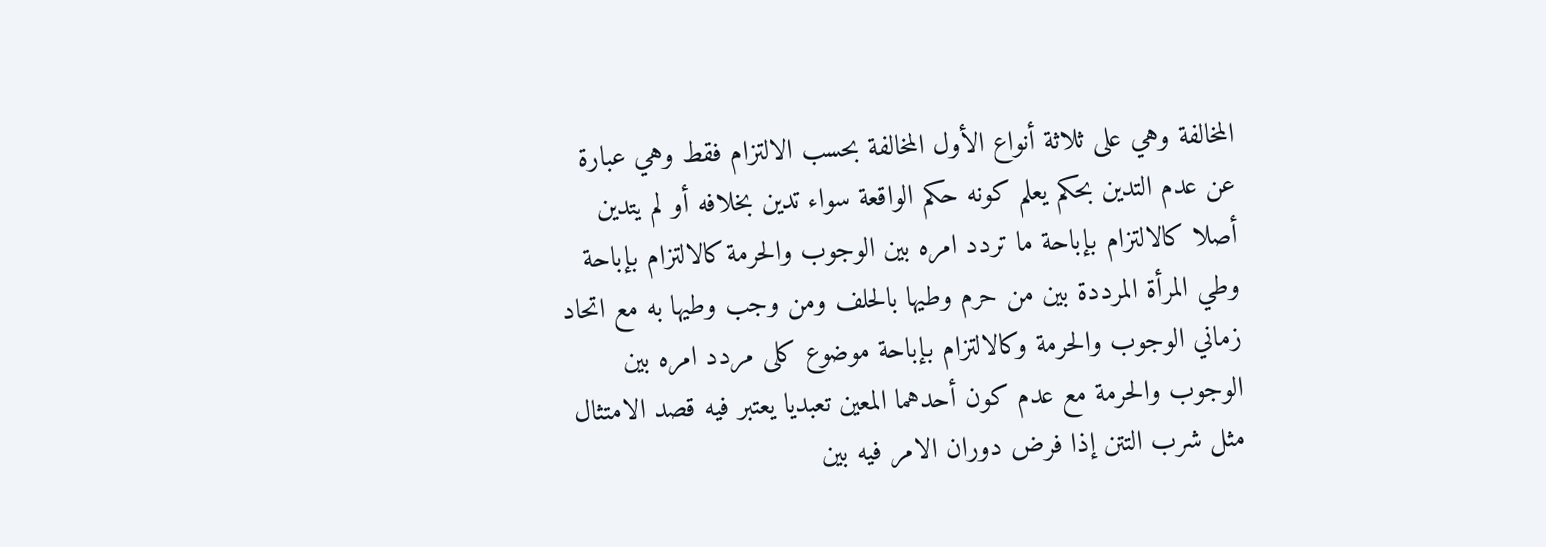المخالفة وهي على ثلاثة أنواع الأول المخالفة بحسب الالتزام فقط وهي عبارة عن عدم التدين بحكم يعلم كونه حكم الواقعة سواء تدين بخلافه أو لم يتدين أصلا كالالتزام بإباحة ما تردد امره بين الوجوب والحرمة كالالتزام بإباحة وطي المرأة المرددة بين من حرم وطيها بالحلف ومن وجب وطيها به مع اتحاد زماني الوجوب والحرمة وكالالتزام بإباحة موضوع كلى مردد امره بين الوجوب والحرمة مع عدم كون أحدهما المعين تعبديا يعتبر فيه قصد الامتثال مثل شرب التتن إذا فرض دوران الامر فيه بين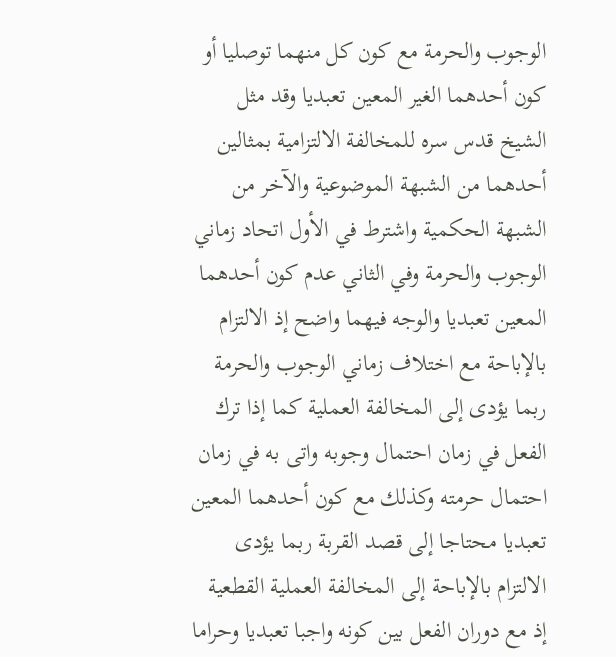الوجوب والحرمة مع كون كل منهما توصليا أو كون أحدهما الغير المعين تعبديا وقد مثل الشيخ قدس سره للمخالفة الالتزامية بمثالين أحدهما من الشبهة الموضوعية والآخر من الشبهة الحكمية واشترط في الأول اتحاد زماني الوجوب والحرمة وفي الثاني عدم كون أحدهما المعين تعبديا والوجه فيهما واضح إذ الالتزام بالإباحة مع اختلاف زماني الوجوب والحرمة ربما يؤدى إلى المخالفة العملية كما إذا ترك الفعل في زمان احتمال وجوبه واتى به في زمان احتمال حرمته وكذلك مع كون أحدهما المعين تعبديا محتاجا إلى قصد القربة ربما يؤدى الالتزام بالإباحة إلى المخالفة العملية القطعية إذ مع دوران الفعل بين كونه واجبا تعبديا وحراما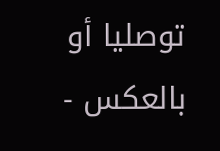توصليا أو بالعكس -